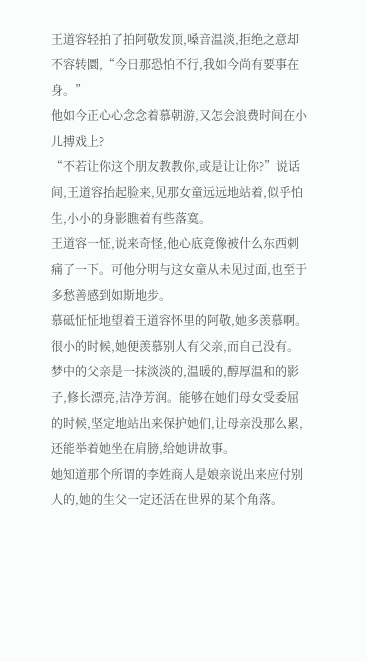王道容轻拍了拍阿敬发顶,嗓音温淡,拒绝之意却不容转圜,“今日那恐怕不行,我如今尚有要事在身。”
他如今正心心念念着慕朝游,又怎会浪费时间在小儿搏戏上?
“不若让你这个朋友教教你,或是让让你?”说话间,王道容抬起脸来,见那女童远远地站着,似乎怕生,小小的身影瞧着有些落寞。
王道容一怔,说来奇怪,他心底竟像被什么东西刺痛了一下。可他分明与这女童从未见过面,也至于多愁善感到如斯地步。
慕砥怔怔地望着王道容怀里的阿敬,她多羡慕啊。
很小的时候,她便羡慕别人有父亲,而自己没有。梦中的父亲是一抹淡淡的,温暖的,醇厚温和的影子,修长漂亮,洁净芳润。能够在她们母女受委屈的时候,坚定地站出来保护她们,让母亲没那么累,还能举着她坐在肩膀,给她讲故事。
她知道那个所谓的李姓商人是娘亲说出来应付别人的,她的生父一定还活在世界的某个角落。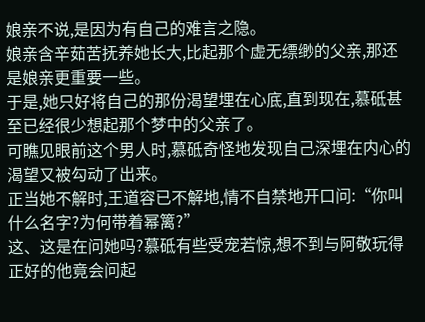娘亲不说,是因为有自己的难言之隐。
娘亲含辛茹苦抚养她长大,比起那个虚无缥缈的父亲,那还是娘亲更重要一些。
于是,她只好将自己的那份渴望埋在心底,直到现在,慕砥甚至已经很少想起那个梦中的父亲了。
可瞧见眼前这个男人时,慕砥奇怪地发现自己深埋在内心的渴望又被勾动了出来。
正当她不解时,王道容已不解地,情不自禁地开口问:“你叫什么名字?为何带着幂篱?”
这、这是在问她吗?慕砥有些受宠若惊,想不到与阿敬玩得正好的他竟会问起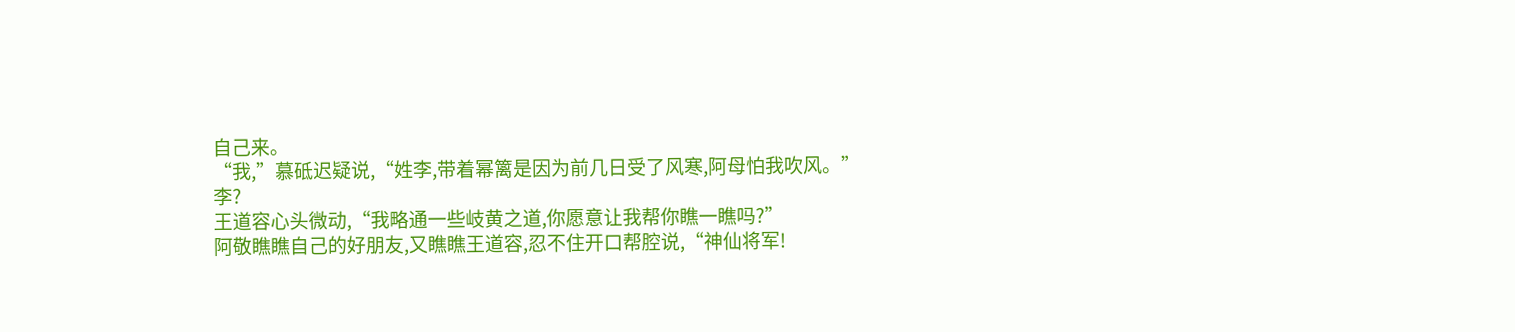自己来。
“我,”慕砥迟疑说,“姓李,带着幂篱是因为前几日受了风寒,阿母怕我吹风。”
李?
王道容心头微动,“我略通一些岐黄之道,你愿意让我帮你瞧一瞧吗?”
阿敬瞧瞧自己的好朋友,又瞧瞧王道容,忍不住开口帮腔说,“神仙将军!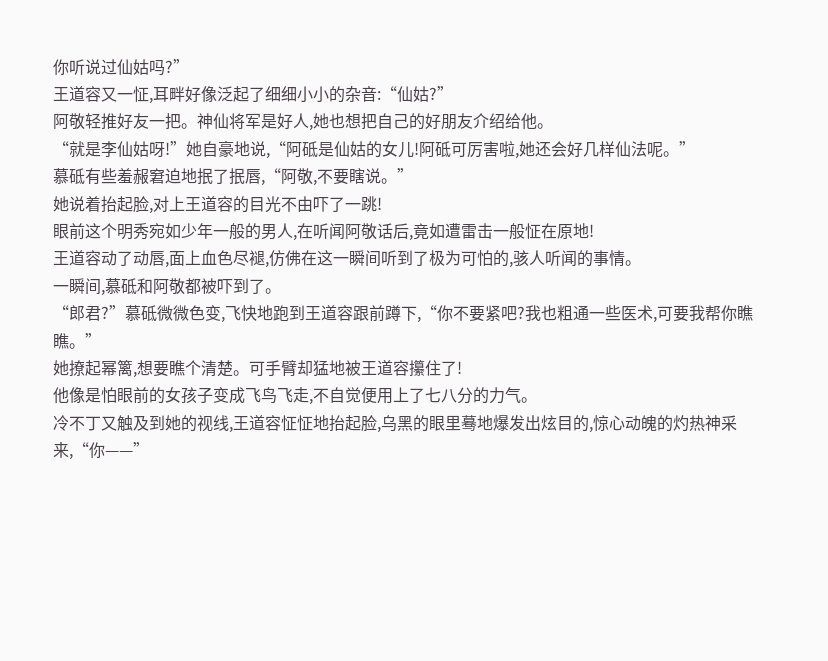你听说过仙姑吗?”
王道容又一怔,耳畔好像泛起了细细小小的杂音:“仙姑?”
阿敬轻推好友一把。神仙将军是好人,她也想把自己的好朋友介绍给他。
“就是李仙姑呀!”她自豪地说,“阿砥是仙姑的女儿!阿砥可厉害啦,她还会好几样仙法呢。”
慕砥有些羞赧窘迫地抿了抿唇,“阿敬,不要瞎说。”
她说着抬起脸,对上王道容的目光不由吓了一跳!
眼前这个明秀宛如少年一般的男人,在听闻阿敬话后,竟如遭雷击一般怔在原地!
王道容动了动唇,面上血色尽褪,仿佛在这一瞬间听到了极为可怕的,骇人听闻的事情。
一瞬间,慕砥和阿敬都被吓到了。
“郎君?”慕砥微微色变,飞快地跑到王道容跟前蹲下,“你不要紧吧?我也粗通一些医术,可要我帮你瞧瞧。”
她撩起幂篱,想要瞧个清楚。可手臂却猛地被王道容攥住了!
他像是怕眼前的女孩子变成飞鸟飞走,不自觉便用上了七八分的力气。
冷不丁又触及到她的视线,王道容怔怔地抬起脸,乌黑的眼里蓦地爆发出炫目的,惊心动魄的灼热神采来,“你——”